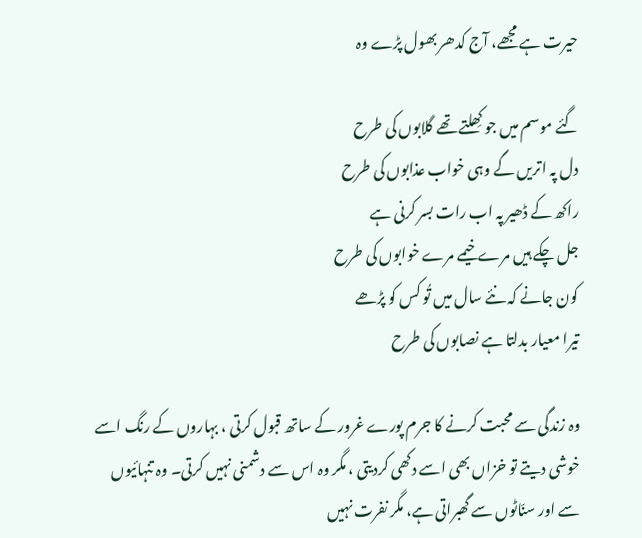حیرت ہے مجھے، آج کدھر بھول پڑے وہ

گئے موسم میں جو کِھلتے تھے گلابوں کی طرح
دل پہ اتریں گے وہی خواب عذابوں کی طرح
راکھ کے ڈھیر پہ اب رات بسر کرنی ہے
جل چکے ہیں مرے خیمے مرے خوابوں کی طرح
کون جانے کہ نئے سال میں تُو کس کو پڑھے
تیرا معیار بدلتا ہے نصابوں کی طرح

وہ زندگی سے محبت کرنے کا جرم پورے غرور کے ساتھ قبول کرتی ، بہاروں کے رنگ اسے خوشی دیتے تو خزاں بھی اسے دکھی کردیتی ، مگر وہ اس سے دشمنی نہیں کرتی۔ وہ تنہائیوں سے اور سنّاٹوں سے گھبراتی ہے، مگر نفرت نہیں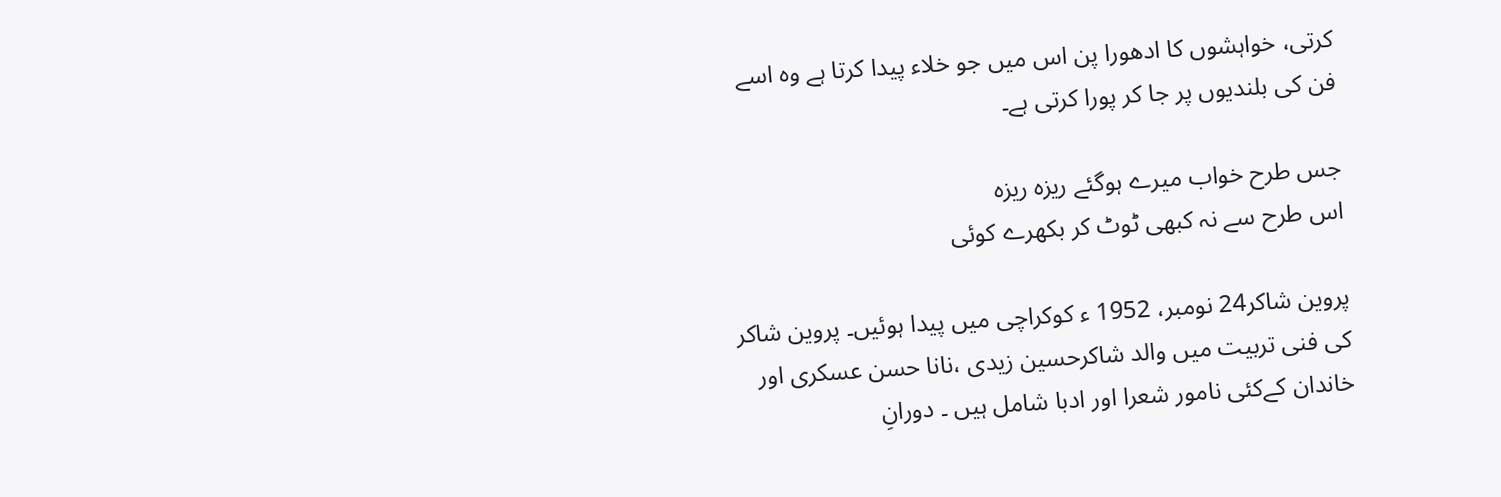کرتی، خواہشوں کا ادھورا پن اس میں جو خلاء پیدا کرتا ہے وہ اسے فن کی بلندیوں پر جا کر پورا کرتی ہے۔

جس طرح خواب میرے ہوگئے ریزہ ریزہ
اس طرح سے نہ کبھی ٹوٹ کر بکھرے کوئی

پروین شاکر24 نومبر، 1952 ء کوکراچی میں پیدا ہوئیں۔ پروین شاکر کی فنی تربیت میں والد شاکرحسین زیدی ،نانا حسن عسکری اور خاندان کےکئی نامور شعرا اور ادبا شامل ہیں ۔ دورانِ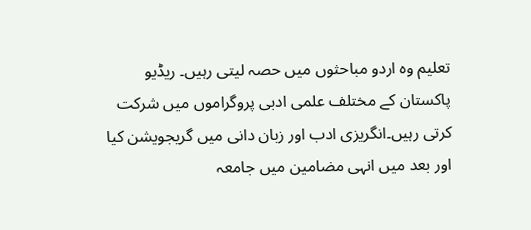تعلیم وہ اردو مباحثوں میں حصہ لیتی رہیں۔ ریڈیو پاکستان کے مختلف علمی ادبی پروگراموں میں شرکت کرتی رہیں۔انگریزی ادب اور زبان دانی میں گریجویشن کیا اور بعد میں انہی مضامین میں جامعہ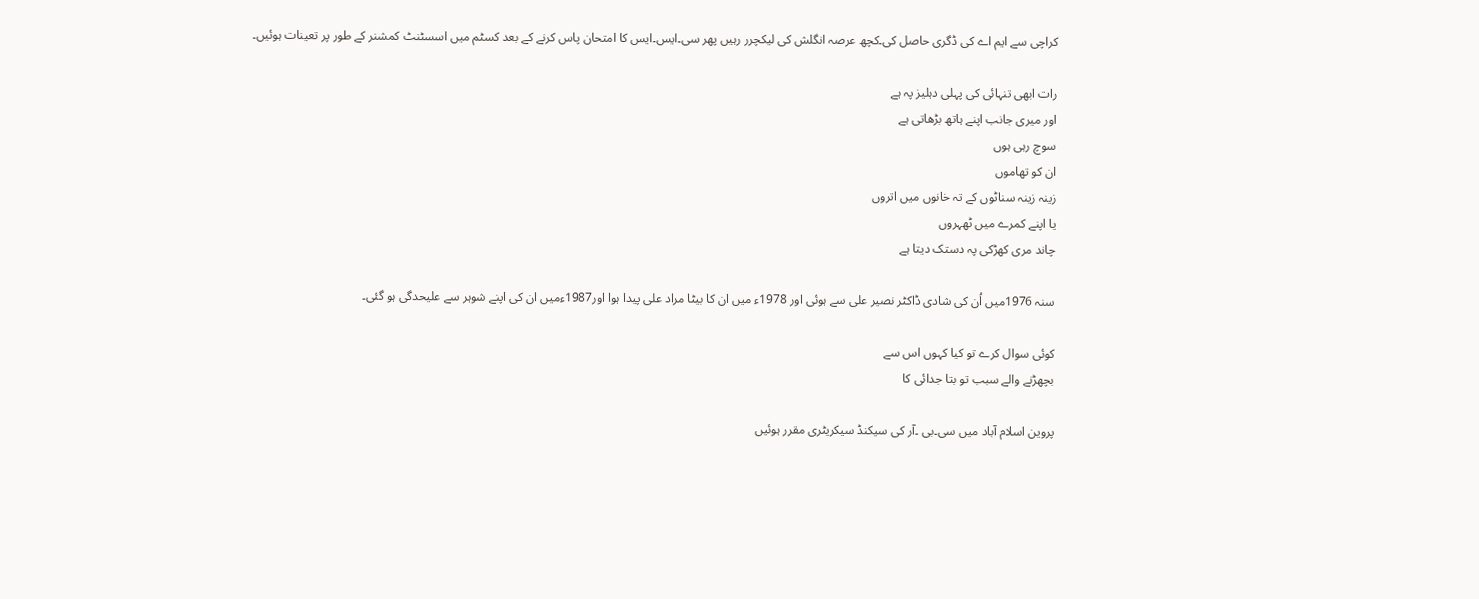کراچی سے ایم اے کی ڈگری حاصل کی۔کچھ عرصہ انگلش کی لیکچرر رہیں پھر سی۔ایس۔ایس کا امتحان پاس کرنے کے بعد کسٹم میں اسسٹنٹ کمشنر کے طور پر تعینات ہوئیں۔

رات ابھی تنہائی کی پہلی دہلیز پہ ہے
اور میری جانب اپنے ہاتھ بڑھاتی ہے
سوچ رہی ہوں
ان کو تھاموں
زینہ زینہ سناٹوں کے تہ خانوں میں اتروں
یا اپنے کمرے میں ٹھہروں
چاند مری کھڑکی پہ دستک دیتا ہے

سنہ 1976میں اُن کی شادی ڈاکٹر نصیر علی سے ہوئی اور 1978ء میں ان کا بیٹا مراد علی پیدا ہوا اور1987ءمیں ان کی اپنے شوہر سے علیحدگی ہو گئی۔

کوئی سوال کرے تو کیا کہوں اس سے
بچھڑنے والے سبب تو بتا جدائی کا

پروین اسلام آباد میں سی۔بی ۔آر کی سیکنڈ سیکریٹری مقرر ہوئیں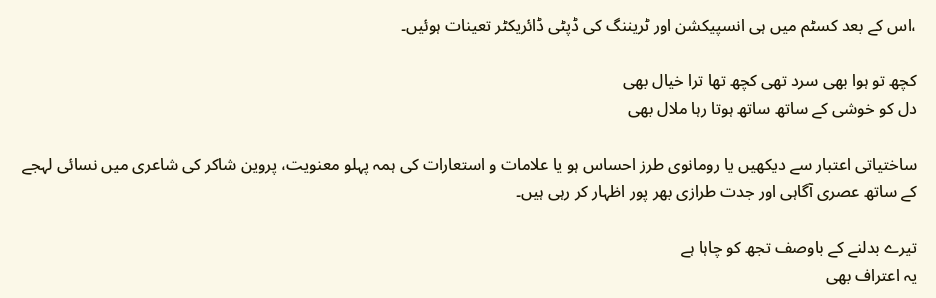،اس کے بعد کسٹم میں ہی انسپیکشن اور ٹریننگ کی ڈپٹی ڈائریکٹر تعینات ہوئیں۔

کچھ تو ہوا بھی سرد تھی کچھ تھا ترا خیال بھی
دل کو خوشی کے ساتھ ساتھ ہوتا رہا ملال بھی

ساختیاتی اعتبار سے دیکھیں یا رومانوی طرز احساس ہو یا علامات و استعارات کی ہمہ پہلو معنویت، پروین شاکر کی شاعری میں نسائی لہجے کے ساتھ عصری آگاہی اور جدت طرازی بھر پور اظہار کر رہی ہیں۔

تیرے بدلنے کے باوصف تجھ کو چاہا ہے
یہ اعتراف بھی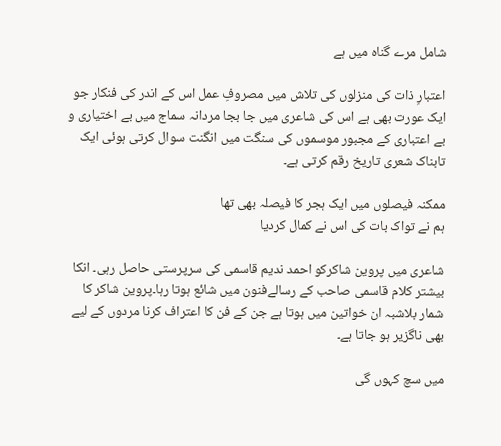شامل مرے گناہ میں ہے

اعتبارِ ذات کی منزلوں کی تلاش میں مصروفِ عمل اس کے اندر کی فنکار جو ایک عورت بھی ہے اس کی شاعری میں جا بجا مردانہ سماج میں بے اختیاری و بے اعتباری کے مجبور موسموں کی سنگت میں انگنت سوال کرتی ہوئی ایک تابناک شعری تاریخ رقم کرتی ہے۔

ممکنہ فیصلوں میں ایک ہجر کا فیصلہ بھی تھا
ہم نے تواک بات کی اس نے کمال کردیا

شاعری میں پروین شاکرکو احمد ندیم قاسمی کی سرپرستی حاصل رہی۔ انکا بیشتر کلام قاسمی صاحب کے رسالےفنون میں شائع ہوتا رہا۔پروین شاکر کا شمار بلاشبہ ان خواتین میں ہوتا ہے جن کے فن کا اعتراف کرنا مردوں کے لیے بھی ناگزیر ہو جاتا ہے۔

میں سچ کہوں گی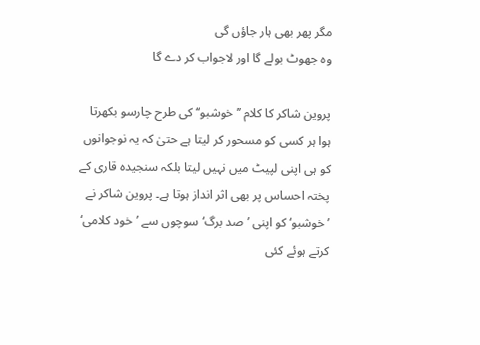مگر پھر بھی ہار جاؤں گی
وہ جھوٹ بولے گا اور لاجواب کر دے گا

پروین شاکر کا کلام ’’خوشبو‘‘ کی طرح چارسو بکھرتا ہوا ہر کسی کو مسحور کر لیتا ہے حتیٰ کہ یہ نوجوانوں کو ہی اپنی لپیٹ میں نہیں لیتا بلکہ سنجیدہ قاری کے پختہ احساس پر بھی اثر انداز ہوتا ہے۔ پروین شاکر نے ’خوشبو‘ کو اپنی ’صد برگ‘ سوچوں سے ’خود کلامی‘ کرتے ہوئے کئی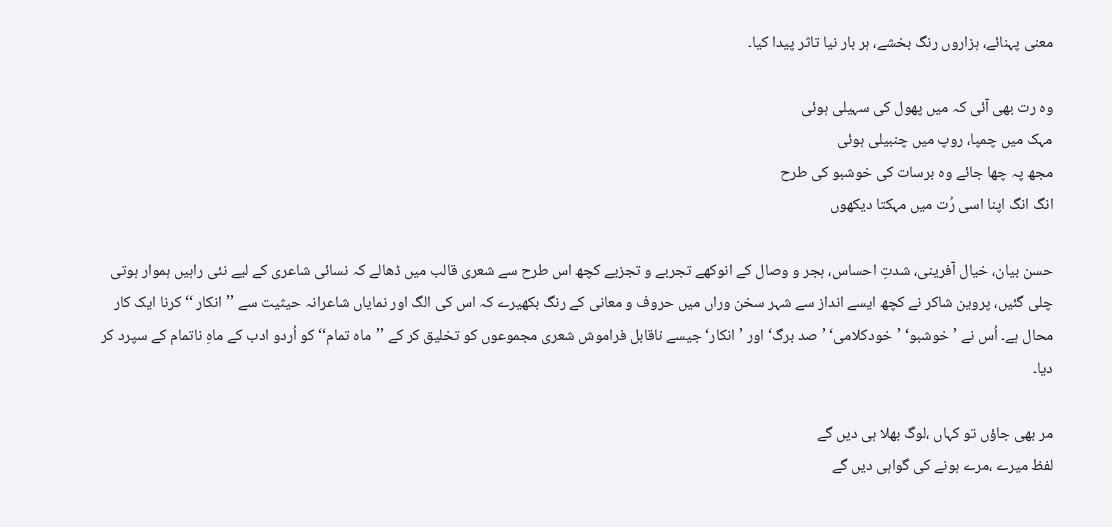معنی پہنائے، ہزاروں رنگ بخشے، ہر بار نیا تاثر پیدا کیا۔

وہ رت بھی آئی کہ میں پھول کی سہیلی ہوئی
مہک میں چمپا، روپ میں چنبیلی ہوئی
مجھ پہ چھا جائے وہ برسات کی خوشبو کی طرح
انگ انگ اپنا اسی رُت میں مہکتا دیکھوں

حسن بیان، خیال آفرینی، شدتِ احساس، ہجر و وصال کے انوکھے تجربے و تجزیے کچھ اس طرح سے شعری قالب میں ڈھالے کہ نسائی شاعری کے لیے نئی راہیں ہموار ہوتی چلی گئیں، پروین شاکر نے کچھ ایسے انداز سے شہر سخن وراں میں حروف و معانی کے رنگ بکھیرے کہ اس کی الگ اور نمایاں شاعرانہ حیثیت سے ’’انکار ‘‘ کرنا ایک کار محال ہے۔ اُس نے ’خوشبو‘ ’خودکلامی‘ ’صد برگ‘ اور ’انکار‘ جیسے ناقابل فراموش شعری مجموعوں کو تخلیق کر کے ’’ماہ تمام‘‘ کو اُردو ادب کے ماہِ ناتمام کے سپرد کر دیا۔

مر بھی جاؤں تو کہاں ،لوگ بھلا ہی دیں گے
لفظ میرے ،مرے ہونے کی گواہی دیں گے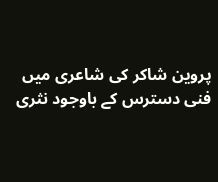پروین شاکر کی شاعری میں فنی دسترس کے باوجود نثری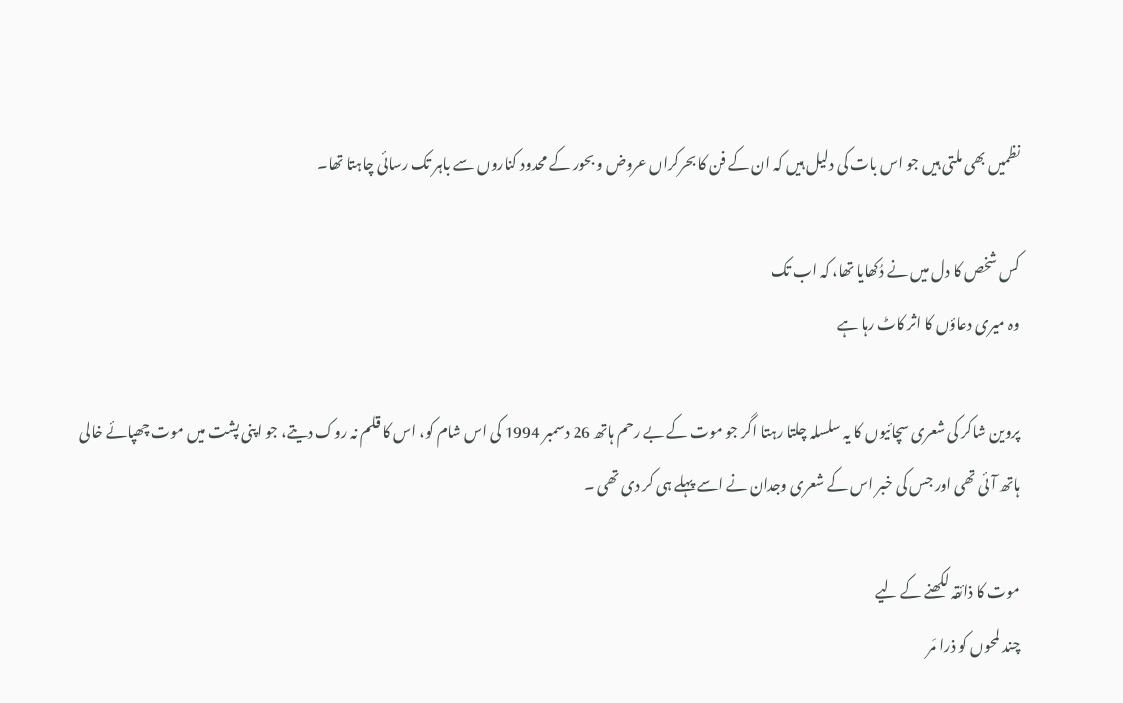نظمیں بھی ملتی ہیں جو اس بات کی دلیل ہیں کہ ان کے فن کا بحرکراں عروض و بحور کے محدود کناروں سے باہر تک رسائی چاہتا تھا۔

کس شخص کا دل میں نے دُکھایا تھا، کہ اب تک
وہ میری دعاؤں کا اثر کاٹ رہا ہے

پروین شاکر کی شعری سچائیوں کا یہ سلسلہ چلتا رہتا اگر جو موت کے بے رحم ہاتھ 26 دسمبر 1994 کی اس شام کو، اس کا قلم نہ روک دیتے، جو اپنی پشت میں موت چھپائے خالی ہاتھ آئی تھی اور جس کی خبر اس کے شعری وجدان نے اسے پہلے ہی کر دی تھی ۔

موت کا ذائقہ لکھنے کے لیے
چند لمحوں کو ذرا مَر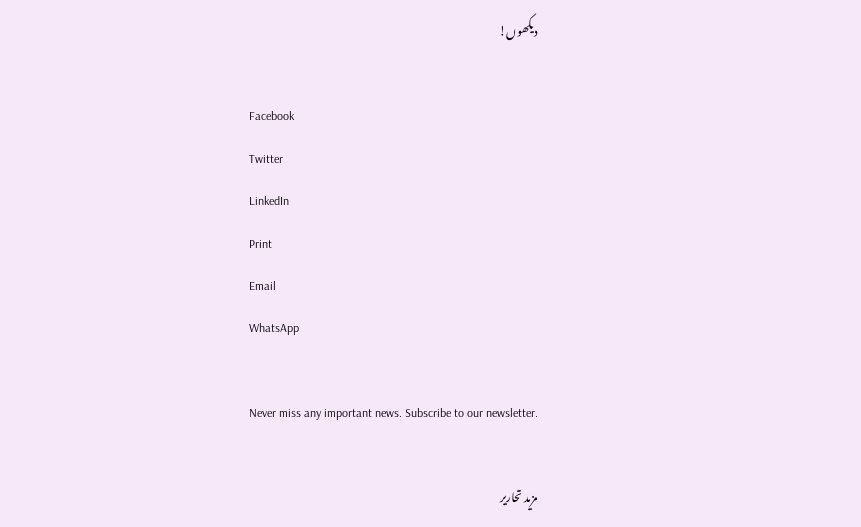دیکھوں!

Facebook
Twitter
LinkedIn
Print
Email
WhatsApp

Never miss any important news. Subscribe to our newsletter.

مزید تحاریر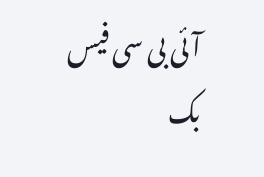آئی بی سی فیس بک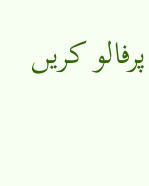پرفالو کریں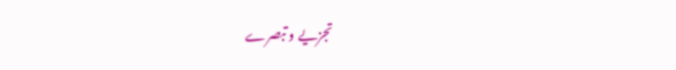تجزیے و تبصرے